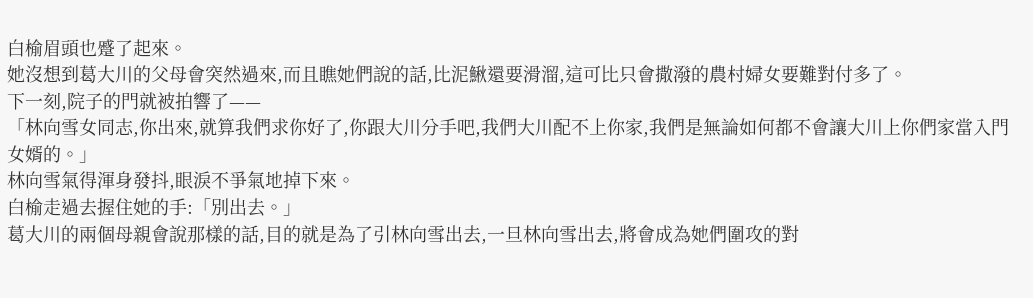白榆眉頭也蹙了起來。
她沒想到葛大川的父母會突然過來,而且瞧她們說的話,比泥鰍還要滑溜,這可比只會撒潑的農村婦女要難對付多了。
下一刻,院子的門就被拍響了——
「林向雪女同志,你出來,就算我們求你好了,你跟大川分手吧,我們大川配不上你家,我們是無論如何都不會讓大川上你們家當入門女婿的。」
林向雪氣得渾身發抖,眼淚不爭氣地掉下來。
白榆走過去握住她的手:「別出去。」
葛大川的兩個母親會說那樣的話,目的就是為了引林向雪出去,一旦林向雪出去,將會成為她們圍攻的對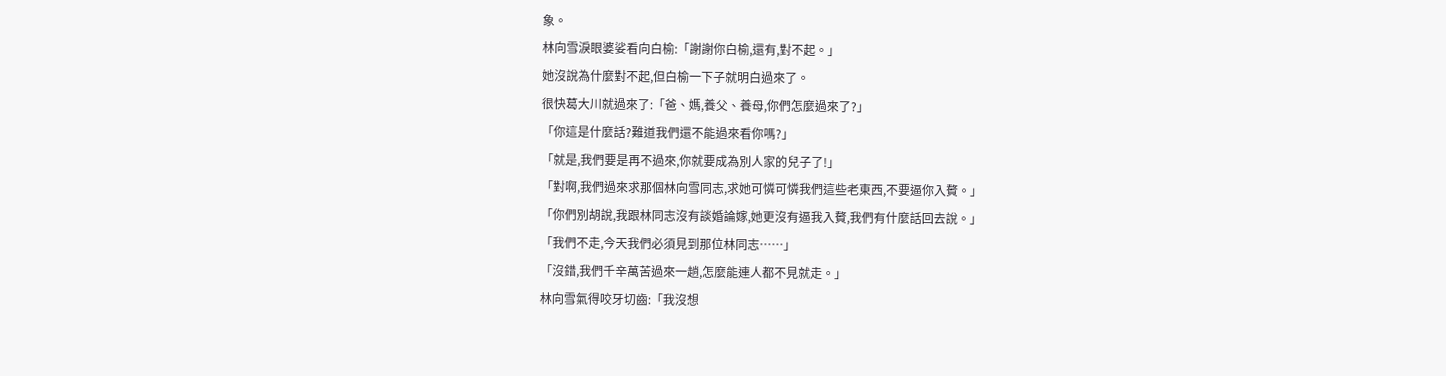象。
林向雪淚眼婆娑看向白榆:「謝謝你白榆,還有,對不起。」
她沒說為什麼對不起,但白榆一下子就明白過來了。
很快葛大川就過來了:「爸、媽,養父、養母,你們怎麼過來了?」
「你這是什麼話?難道我們還不能過來看你嗎?」
「就是,我們要是再不過來,你就要成為別人家的兒子了!」
「對啊,我們過來求那個林向雪同志,求她可憐可憐我們這些老東西,不要逼你入贅。」
「你們別胡說,我跟林同志沒有談婚論嫁,她更沒有逼我入贅,我們有什麼話回去說。」
「我們不走,今天我們必須見到那位林同志……」
「沒錯,我們千辛萬苦過來一趟,怎麼能連人都不見就走。」
林向雪氣得咬牙切齒:「我沒想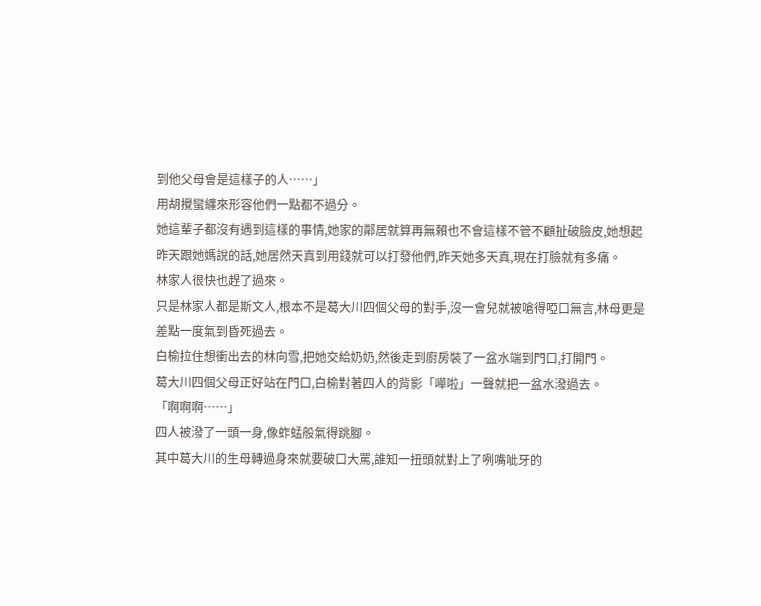到他父母會是這樣子的人……」
用胡攪蠻纏來形容他們一點都不過分。
她這輩子都沒有遇到這樣的事情,她家的鄰居就算再無賴也不會這樣不管不顧扯破臉皮,她想起昨天跟她媽說的話,她居然天真到用錢就可以打發他們,昨天她多天真,現在打臉就有多痛。
林家人很快也趕了過來。
只是林家人都是斯文人,根本不是葛大川四個父母的對手,沒一會兒就被嗆得啞口無言,林母更是差點一度氣到昏死過去。
白榆拉住想衝出去的林向雪,把她交給奶奶,然後走到廚房裝了一盆水端到門口,打開門。
葛大川四個父母正好站在門口,白榆對著四人的背影「嘩啦」一聲就把一盆水潑過去。
「啊啊啊……」
四人被潑了一頭一身,像蚱蜢般氣得跳腳。
其中葛大川的生母轉過身來就要破口大罵,誰知一扭頭就對上了咧嘴呲牙的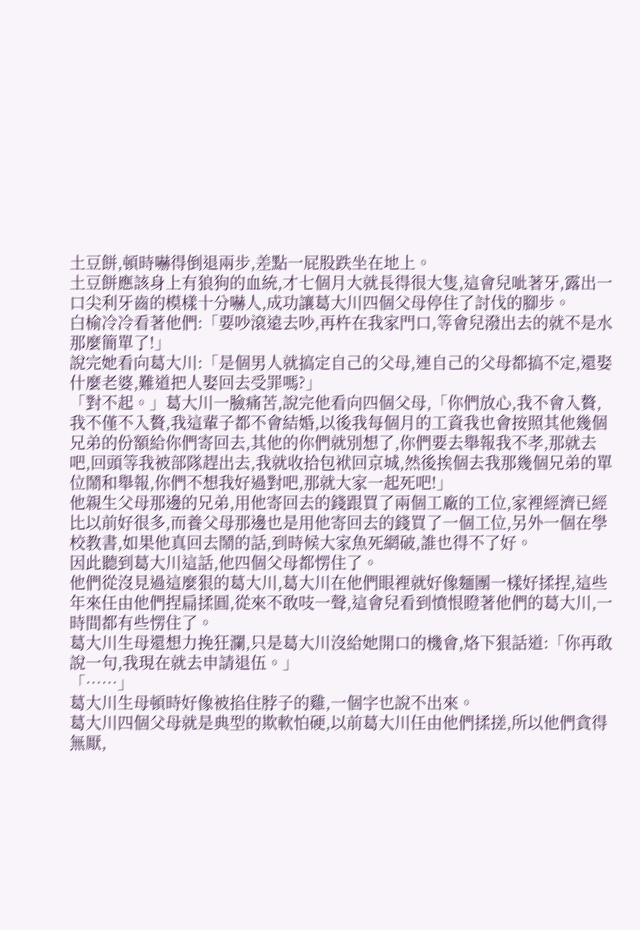土豆餅,頓時嚇得倒退兩步,差點一屁股跌坐在地上。
土豆餅應該身上有狼狗的血統,才七個月大就長得很大隻,這會兒呲著牙,露出一口尖利牙齒的模樣十分嚇人,成功讓葛大川四個父母停住了討伐的腳步。
白榆冷冷看著他們:「要吵滾遠去吵,再杵在我家門口,等會兒潑出去的就不是水那麼簡單了!」
說完她看向葛大川:「是個男人就搞定自己的父母,連自己的父母都搞不定,還娶什麼老婆,難道把人娶回去受罪嗎?」
「對不起。」葛大川一臉痛苦,說完他看向四個父母,「你們放心,我不會入贅,我不僅不入贅,我這輩子都不會結婚,以後我每個月的工資我也會按照其他幾個兄弟的份額給你們寄回去,其他的你們就別想了,你們要去舉報我不孝,那就去吧,回頭等我被部隊趕出去,我就收拾包袱回京城,然後挨個去我那幾個兄弟的單位鬧和舉報,你們不想我好過對吧,那就大家一起死吧!」
他親生父母那邊的兄弟,用他寄回去的錢跟買了兩個工廠的工位,家裡經濟已經比以前好很多,而養父母那邊也是用他寄回去的錢買了一個工位,另外一個在學校教書,如果他真回去鬧的話,到時候大家魚死網破,誰也得不了好。
因此聽到葛大川這話,他四個父母都愣住了。
他們從沒見過這麼狠的葛大川,葛大川在他們眼裡就好像麵團一樣好揉捏,這些年來任由他們捏扁揉圓,從來不敢吱一聲,這會兒看到憤恨瞪著他們的葛大川,一時間都有些愣住了。
葛大川生母還想力挽狂瀾,只是葛大川沒給她開口的機會,烙下狠話道:「你再敢說一句,我現在就去申請退伍。」
「……」
葛大川生母頓時好像被掐住脖子的雞,一個字也說不出來。
葛大川四個父母就是典型的欺軟怕硬,以前葛大川任由他們揉搓,所以他們貪得無厭,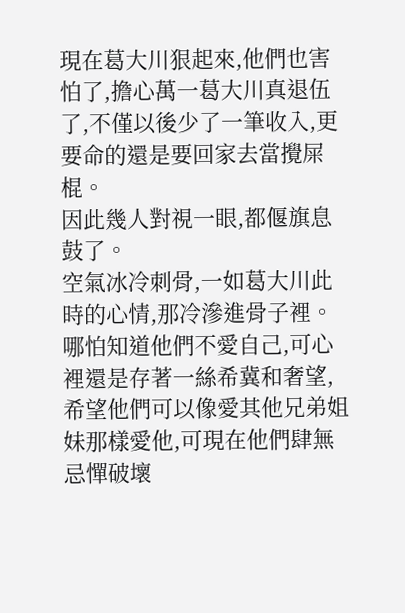現在葛大川狠起來,他們也害怕了,擔心萬一葛大川真退伍了,不僅以後少了一筆收入,更要命的還是要回家去當攪屎棍。
因此幾人對視一眼,都偃旗息鼓了。
空氣冰冷刺骨,一如葛大川此時的心情,那冷滲進骨子裡。
哪怕知道他們不愛自己,可心裡還是存著一絲希冀和奢望,希望他們可以像愛其他兄弟姐妹那樣愛他,可現在他們肆無忌憚破壞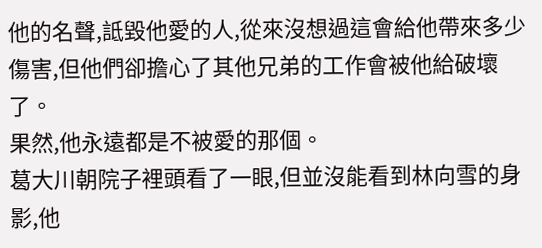他的名聲,詆毀他愛的人,從來沒想過這會給他帶來多少傷害,但他們卻擔心了其他兄弟的工作會被他給破壞了。
果然,他永遠都是不被愛的那個。
葛大川朝院子裡頭看了一眼,但並沒能看到林向雪的身影,他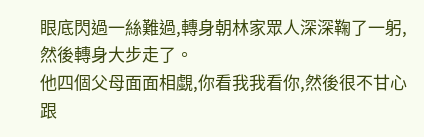眼底閃過一絲難過,轉身朝林家眾人深深鞠了一躬,然後轉身大步走了。
他四個父母面面相覷,你看我我看你,然後很不甘心跟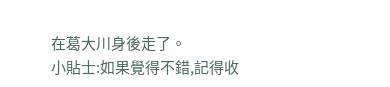在葛大川身後走了。
小貼士:如果覺得不錯,記得收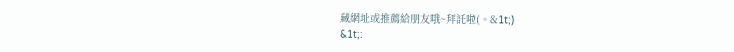藏網址或推薦給朋友哦~拜託啦(。&1t;)
&1t;: